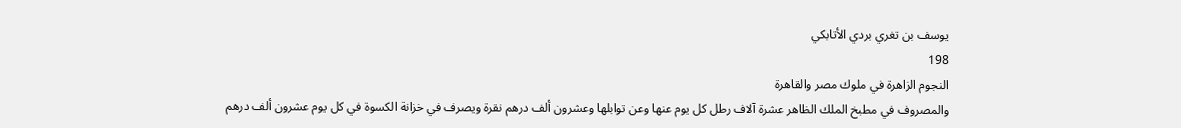يوسف بن تغري بردي الأتابكي
198
النجوم الزاهرة في ملوك مصر والقاهرة
والمصروف في مطبخ الملك الظاهر عشرة آلاف رطل كل يوم عنها وعن توابلها وعشرون ألف درهم نقرة ويصرف في خزانة الكسوة في كل يوم عشرون ألف درهم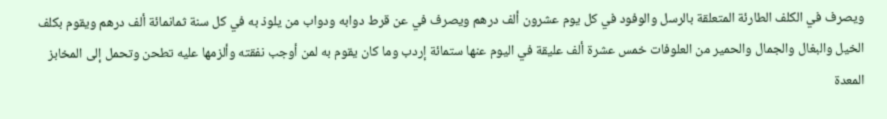ويصرف في الكلف الطارئة المتعلقة بالرسل والوفود في كل يوم عشرون ألف درهم ويصرف في عن قرط دوابه ودواب من يلوذ به في كل سنة ثمانمائة ألف درهم ويقوم بكلف الخيل والبغال والجمال والحمير من العلوفات خمس عشرة ألف عليقة في اليوم عنها ستمائة إردب وما كان يقوم به لمن أوجب نفقته وألزمها عليه تطحن وتحمل إلى المخابز المعدة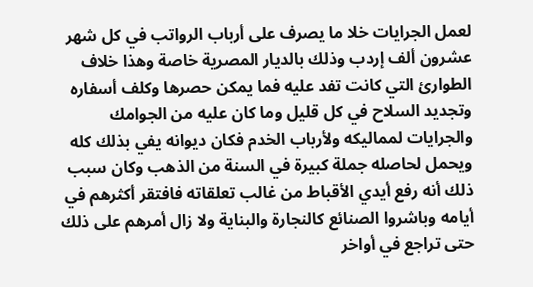لعمل الجرايات خلا ما يصرف على أرباب الرواتب في كل شهر عشرون ألف إردب وذلك بالديار المصرية خاصة وهذا خلاف الطوارئ التي كانت تفد عليه فما يمكن حصرها وكلف أسفاره وتجديد السلاح في كل قليل وما كان عليه من الجوامك والجرايات لمماليكه ولأرباب الخدم فكان ديوانه يفي بذلك كله ويحمل لحاصله جملة كبيرة في السنة من الذهب وكان سبب ذلك أنه رفع أيدي الأقباط من غالب تعلقاته فافتقر أكثرهم في أيامه وباشروا الصنائع كالنجارة والبناية ولا زال أمرهم على ذلك حتى تراجع في أواخر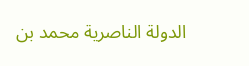الدولة الناصرية محمد بن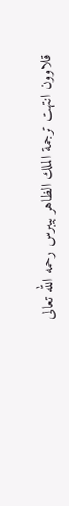قلاوون انتهت ترجمة الملك الظاهر بيبرس رحمه الله تعالى